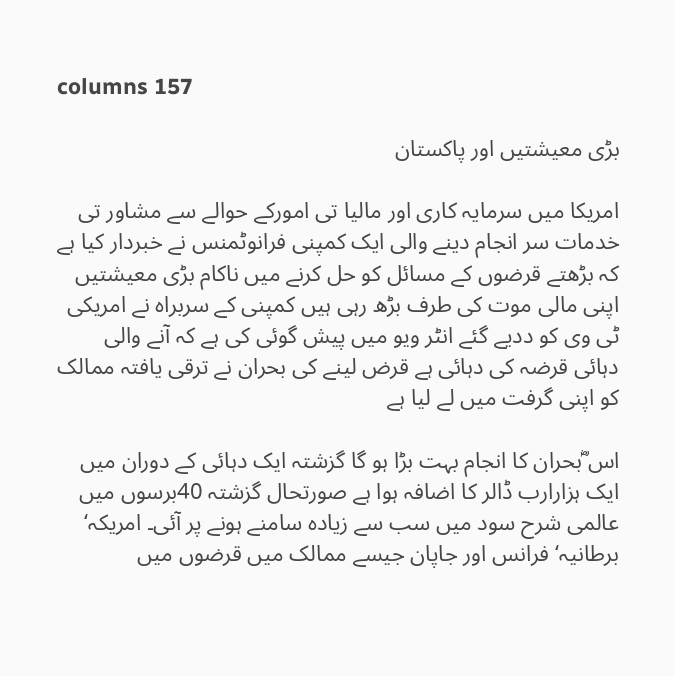columns 157

بڑی معیشتیں اور پاکستان

امریکا میں سرمایہ کاری اور مالیا تی امورکے حوالے سے مشاور تی خدمات سر انجام دینے والی ایک کمپنی فرانوٹمنس نے خبردار کیا ہے کہ بڑھتے قرضوں کے مسائل کو حل کرنے میں ناکام بڑی معیشتیں اپنی مالی موت کی طرف بڑھ رہی ہیں کمپنی کے سربراہ نے امریکی ٹی وی کو ددیے گئے انٹر ویو میں پیش گوئی کی ہے کہ آنے والی دہائی قرضہ کی دہائی ہے قرض لینے کی بحران نے ترقی یافتہ ممالک کو اپنی گرفت میں لے لیا ہے

اس ؓبحران کا انجام بہت بڑا ہو گا گزشتہ ایک دہائی کے دوران میں ایک ہزارارب ڈالر کا اضافہ ہوا ہے صورتحال گزشتہ 40برسوں میں عالمی شرح سود میں سب سے زیادہ سامنے ہونے پر آئی۔ امریکہ‘ برطانیہ‘ فرانس اور جاپان جیسے ممالک میں قرضوں میں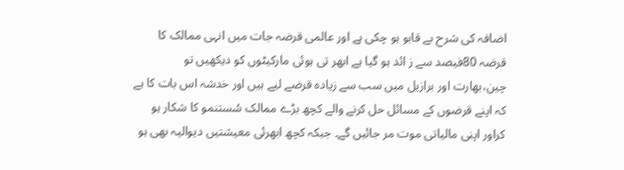اضافہ کی شرح بے قابو ہو چکی ہے اور عالمی قرضہ جات میں انہی ممالک کا قرضہ 80فیصد سے ز ائد ہو گیا ہے ابھر تی ہوئی مارکیٹوں کو دیکھیں تو چین،بھارت اور برازیل میں سب سے زیادہ قرضے لیے ہیں اور خدشہ اس بات کا ہے کہ اپنے قرضوں کے مسائل حل کرنے والے کچھ بڑے ممالک سُستنمو کا شکار ہو کراور اپنی مالیاتی موت مر جائیں گے۔ جبکہ کچھ ابھرئی معیشتیں دیوالیہ بھی ہو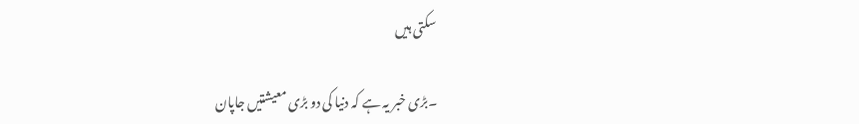سکتی ہیں

۔بڑی خبر یہ ہے کہ دنیا کی دو بڑی معیشتیں جاپان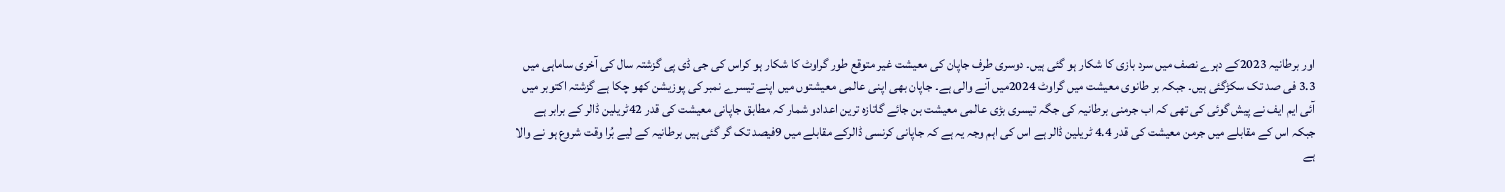اور برطانیہ 2023کے دہرے نصف میں سرد بازی کا شکار ہو گئی ہیں۔ دوسری طرف جاپان کی معیشت غیر متوقع طور گراوٹ کا شکار ہو کراس کی جی ڈی پی گزشتہ سال کی آخری ساماہی میں 3.3 فی صد تک سکڑگئی ہیں۔ جبکہ بر طانوی معیشت میں گراوٹ 2024میں آنے والی ہے۔ جاپان بھی اپنی عالمی معیشتوں میں اپنے تیسرے نمبر کی پوزیشن کھو چکا ہے گزشتہ اکتوبر میں آئی ایم ایف نے پیش گوئی کی تھی کہ اب جرمنی برطانیہ کی جگہ تیسری بڑی عالمی معیشت بن جائے گاتازہ ترین اعدادو شمار کہ مطابق جاپانی معیشت کی قدر 42ٹریلین ڈالر کے برابر ہے جبکہ اس کے مقابلے میں جرمن معیشت کی قدر 4.4 ٹریلین ڈالر ہے اس کی اہم وجہ یہ ہے کہ جاپانی کرنسی ڈالرکے مقابلے میں 9فیصد تک گر گئی ہیں برطانیہ کے لیے بُرا وقت شروع ہو نے والا ہے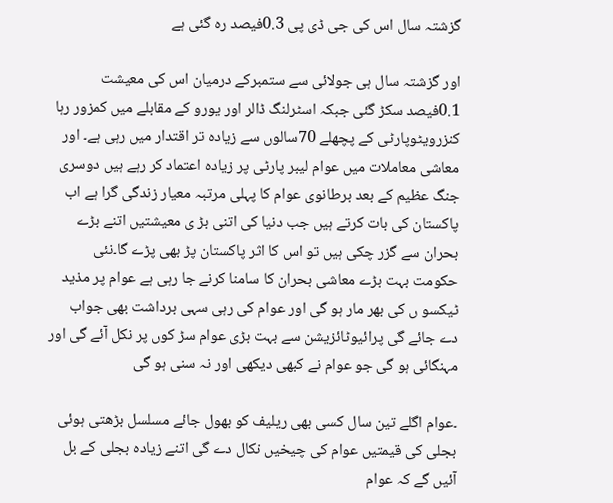گزشتہ سال اس کی جی ڈی پی 0.3فیصد رہ گئی ہے

اور گزشتہ سال ہی جولائی سے ستمبرکے درمیان اس کی معیشت 0.1فیصد سکڑ گئی جبکہ اسٹرلنگ ڈالر اور یورو کے مقابلے میں کمزور رہا کنزرویٹوپارٹی کے پچھلے 70سالوں سے زیادہ تر اقتدار میں رہی ہے۔ اور معاشی معاملات میں عوام لیبر پارٹی پر زیادہ اعتماد کر رہے ہیں دوسری جنگ عظیم کے بعد برطانوی عوام کا پہلی مرتبہ معیار زندگی گرا ہے اب پاکستان کی بات کرتے ہیں جب دنیا کی اتنی بڑ ی معیشتیں اتنے بڑے بحران سے گزر چکی ہیں تو اس کا اثر پاکستان پڑ بھی پڑے گا۔نئی حکومت بہت بڑے معاشی بحران کا سامنا کرنے جا رہی ہے عوام پر مذید ٹیکسو ں کی بھر مار ہو گی اور عوام کی رہی سہی برداشت بھی جواب دے جائے گی پرائیوٹائزیشن سے بہت بڑی عوام سڑ کوں پر نکل آئے گی اور مہنگائی ہو گی جو عوام نے کبھی دیکھی اور نہ سنی ہو گی

۔عوام اگلے تین سال کسی بھی ریلیف کو بھول جائے مسلسل بڑھتی ہوئی بجلی کی قیمتیں عوام کی چیخیں نکال دے گی اتنے زیادہ بجلی کے بل آئیں گے کہ عوام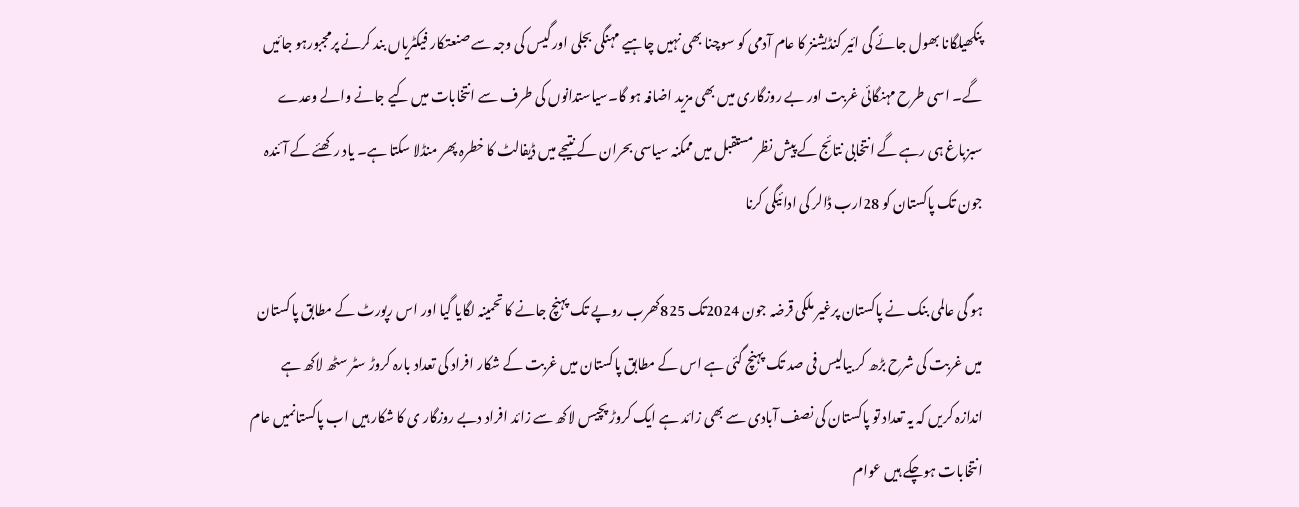پنکھیلگانا بھول جائے گی ائیر کنڈیشنز کا عام آدمی کو سوچنا بھی نہیں چاہیے مہنگی بجلی اور گیس کی وجہ سے صنعتکار فیکٹریاں بند کرنے پرمجبورہو جائیں گے۔ اسی طرح مہنگائی غربت اور بے روزگاری میں بھی مزید اضافہ ہو گا۔سیاستدانوں کی طرف سے انتخابات میں کیے جانے والے وعدے سبزباغ ہی رہے گے انتخابی نتائج کے پیش نظر مستقبل میں ممکنہ سیاسی بحران کے نتیجے میں ڈیفالٹ کا خطرہ پھر منڈلا سکتا ہے۔ یاد رکھئے کے آئندہ جون تک پاکستان کو 28ارب ڈالر کی ادائیگی کرنا

ہو گی عالمی بنک نے پاکستان پرغیر ملکی قرضہ جون 2024تک 825کھرب روپے تک پہنچ جانے کا تحمینہ لگایا گیا اور اس رپورٹ کے مطابق پاکستان میں غربت کی شرح بڑھ کر بیالیس فی صد تک پہنچ گئی ہے اس کے مطابق پاکستان میں غربت کے شکار افراد کی تعداد بارہ کروڑ سٹر سٹھ لاکھ ہے اندازہ کریں کہ یہ تعداد تو پاکستان کی نصف آبادی سے بھی زائد ہے ایک کروڑ پچیس لاکھ سے زائد افراد دبے روزگار ی کا شکار ہیں اب پاکستانمیں عام انتخابات ہوچکے ہیں عوام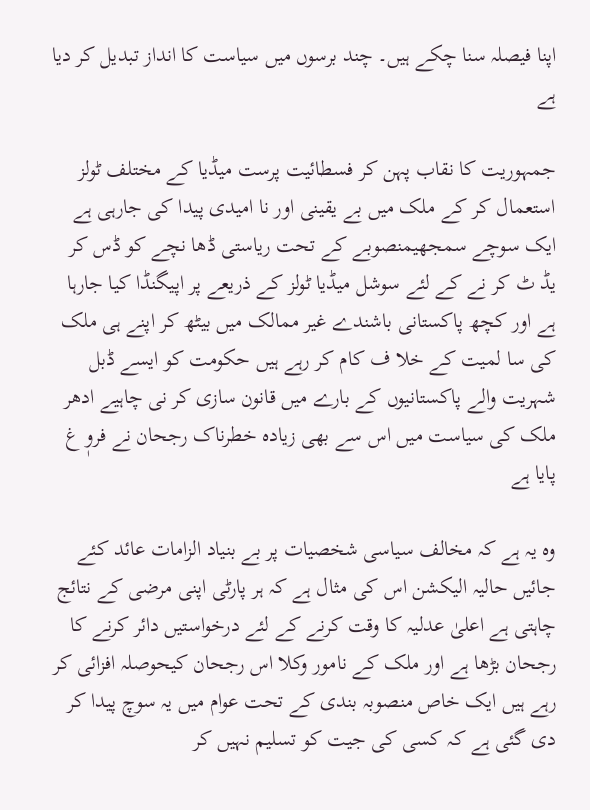اپنا فیصلہ سنا چکے ہیں۔ چند برسوں میں سیاست کا انداز تبدیل کر دیا ہے

جمہوریت کا نقاب پہن کر فسطائیت پرست میڈیا کے مختلف ٹولز استعمال کر کے ملک میں بے یقینی اور نا امیدی پیدا کی جارہی ہے ایک سوچے سمجھیمنصوبے کے تحت ریاستی ڈھا نچے کو ڈس کر یڈ ٹ کر نے کے لئے سوشل میڈیا ٹولز کے ذریعے پر اپیگنڈا کیا جارہا ہے اور کچھ پاکستانی باشندے غیر ممالک میں بیٹھ کر اپنے ہی ملک کی سا لمیت کے خلا ف کام کر رہے ہیں حکومت کو ایسے ڈبل شہریت والے پاکستانیوں کے بارے میں قانون سازی کر نی چاہیے ادھر ملک کی سیاست میں اس سے بھی زیادہ خطرناک رجحان نے فروٖ غ پایا ہے

وہ یہ ہے کہ مخالف سیاسی شخصیات پر بے بنیاد الزامات عائد کئے جائیں حالیہ الیکشن اس کی مثال ہے کہ ہر پارٹی اپنی مرضی کے نتائج چاہتی ہے اعلیٰ عدلیہ کا وقت کرنے کے لئے درخواستیں دائر کرنے کا رجحان بڑھا ہے اور ملک کے نامور وکلا اس رجحان کیحوصلہ افزائی کر رہے ہیں ایک خاص منصوبہ بندی کے تحت عوام میں یہ سوچ پیدا کر دی گئی ہے کہ کسی کی جیت کو تسلیم نہیں کر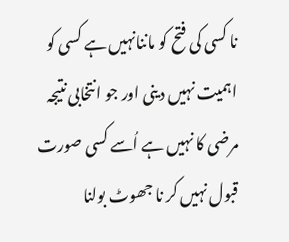نا کسی کی فتح کو ماننانہیں ہے کسی کو اہمیت نہیں دینی اور جو انتخابی نتیجہ مرضی کا نہیں ہے اُسے کسی صورت قبول نہیں کر نا جھوٹ بولنا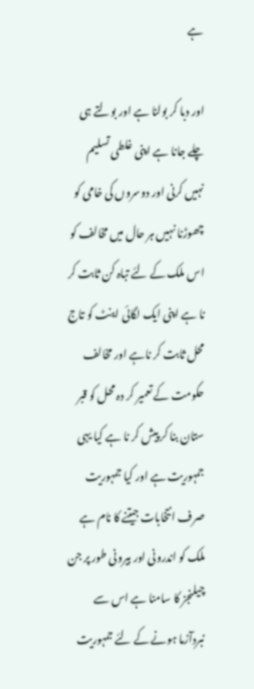ہے

اور دبا کر بولنا ہے اور بولتے ہی چلے جانا ہے اپنی غلطی تسلیم نہیں کرنی اور دوسروں کی خامی کو چھوڑنا نہیں ہر حال میں مخالف کو اس ملک کے لئے تباہ کن ثابت کر نا ہے اپنی ایک لگائی اینٹ کو تاج محل ثابت کر ناہے اور مخالف حکومت کے تعمیر کر دہ محل کو قبر ستان بنا کر پیش کر نا ہے کیا یہی جمہوریت ہے اور کیا جمہوریت صرف انتخابات جیتنے کا نام ہے ملک کو اندرونی اور بیرونی طور پر جن چیلنجز کا سامنا ہے اس سے نبردآزما ہونے کے لئے جمہوریت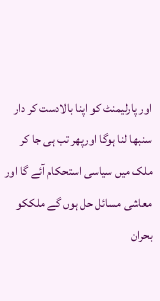اور پارلیمنٹ کو اپنا بالادست کر دار سنبھا لنا ہوگا اورپھر تب ہی جا کر ملک میں سیاسی استحکام آئے گا اور معاشی مسائل حل ہوں گے ملککو بحران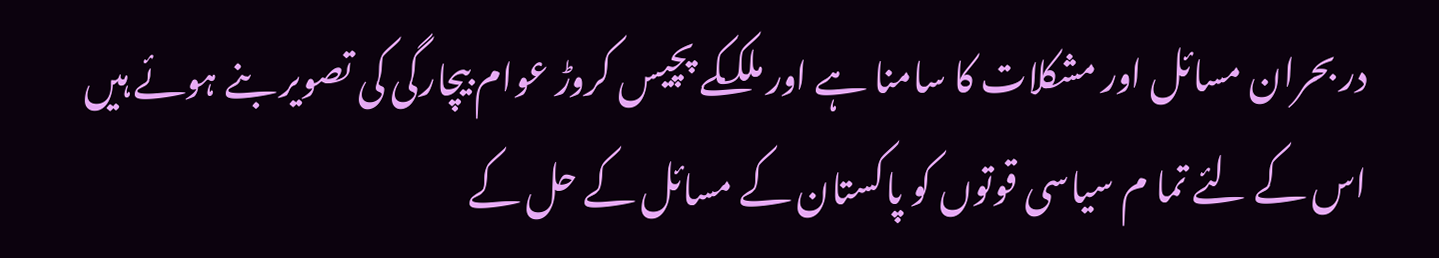در بحران مسائل اور مشکلات کا سامنا ہے اور ملککے پچیس کروڑ عوام بیچارگی کی تصویر بنے ہوئے ہیں اس کے لئے تما م سیاسی قوتوں کو پاکستان کے مسائل کے حل کے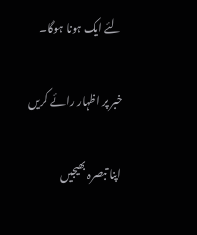لئے ایک ہونا ہوگا۔

خبر پر اظہار رائے کریں

اپنا تبصرہ بھیجیں